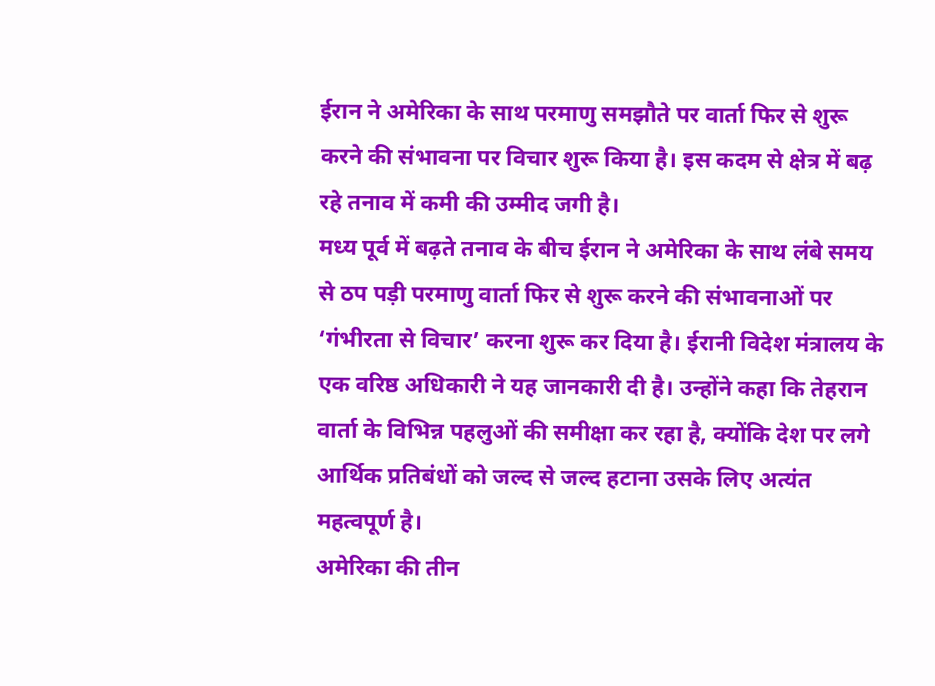ईरान ने अमेरिका के साथ परमाणु समझौते पर वार्ता फिर से शुरू करने की संभावना पर विचार शुरू किया है। इस कदम से क्षेत्र में बढ़ रहे तनाव में कमी की उम्मीद जगी है।
मध्य पूर्व में बढ़ते तनाव के बीच ईरान ने अमेरिका के साथ लंबे समय से ठप पड़ी परमाणु वार्ता फिर से शुरू करने की संभावनाओं पर ‘गंभीरता से विचार’ करना शुरू कर दिया है। ईरानी विदेश मंत्रालय के एक वरिष्ठ अधिकारी ने यह जानकारी दी है। उन्होंने कहा कि तेहरान वार्ता के विभिन्न पहलुओं की समीक्षा कर रहा है, क्योंकि देश पर लगे आर्थिक प्रतिबंधों को जल्द से जल्द हटाना उसके लिए अत्यंत महत्वपूर्ण है।
अमेरिका की तीन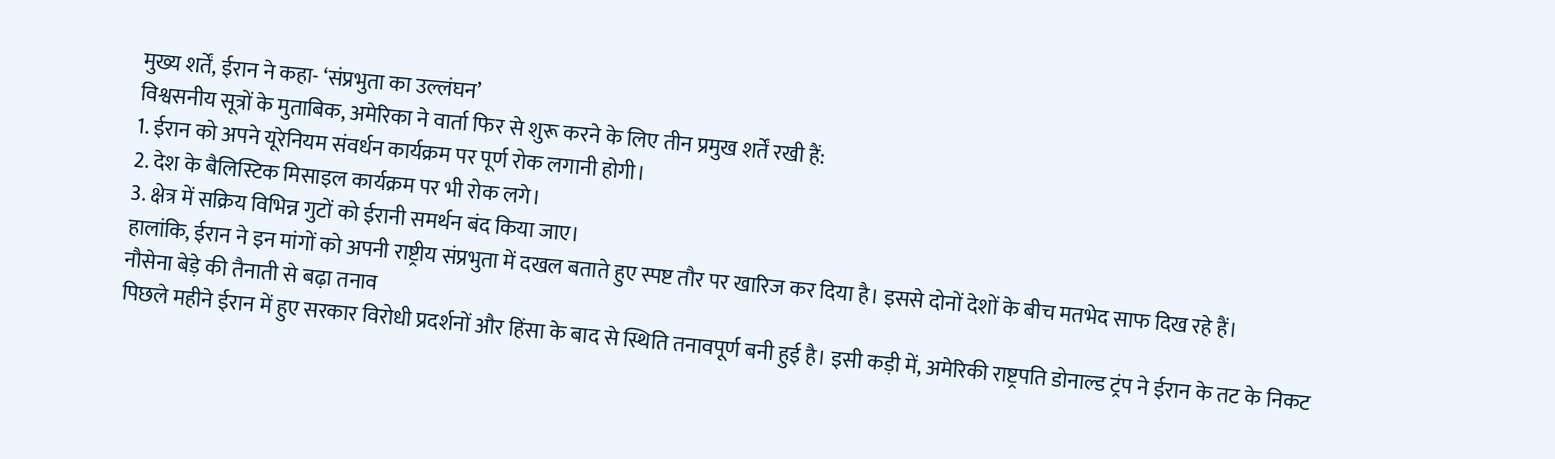मुख्य शर्तें, ईरान ने कहा- ‘संप्रभुता का उल्लंघन’
विश्वसनीय सूत्रों के मुताबिक, अमेरिका ने वार्ता फिर से शुरू करने के लिए तीन प्रमुख शर्तें रखी हैं:
1. ईरान को अपने यूरेनियम संवर्धन कार्यक्रम पर पूर्ण रोक लगानी होगी।
2. देश के बैलिस्टिक मिसाइल कार्यक्रम पर भी रोक लगे।
3. क्षेत्र में सक्रिय विभिन्न गुटों को ईरानी समर्थन बंद किया जाए।
हालांकि, ईरान ने इन मांगों को अपनी राष्ट्रीय संप्रभुता में दखल बताते हुए स्पष्ट तौर पर खारिज कर दिया है। इससे दोनों देशों के बीच मतभेद साफ दिख रहे हैं।
नौसेना बेड़े की तैनाती से बढ़ा तनाव
पिछले महीने ईरान में हुए सरकार विरोधी प्रदर्शनों और हिंसा के बाद से स्थिति तनावपूर्ण बनी हुई है। इसी कड़ी में, अमेरिकी राष्ट्रपति डोनाल्ड ट्रंप ने ईरान के तट के निकट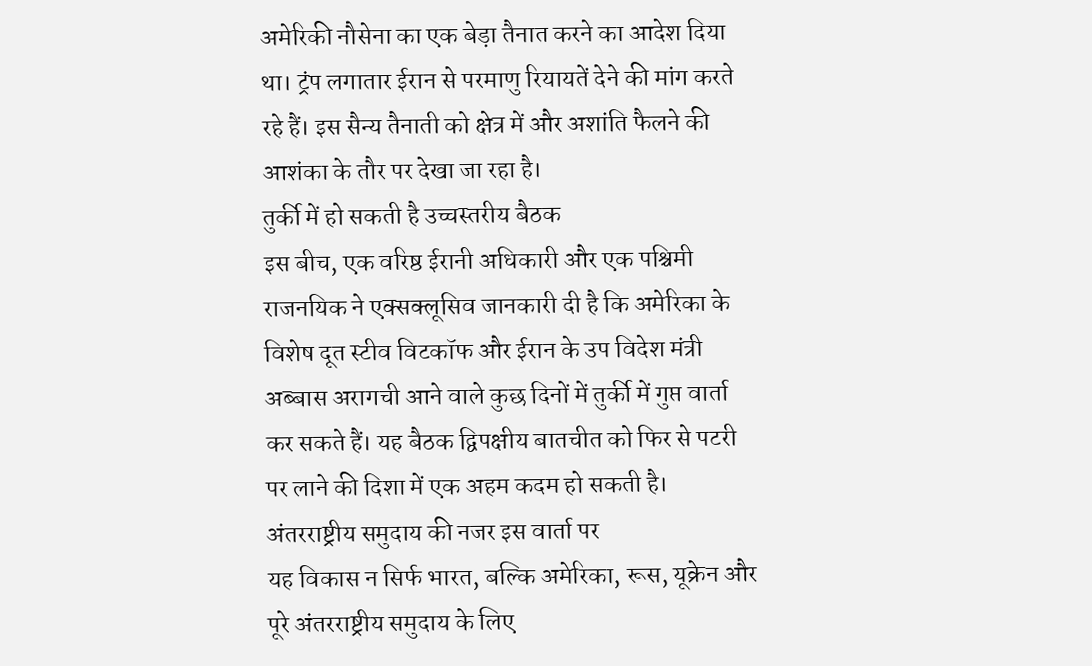अमेरिकी नौसेना का एक बेड़ा तैनात करने का आदेश दिया था। ट्रंप लगातार ईरान से परमाणु रियायतें देने की मांग करते रहे हैं। इस सैन्य तैनाती को क्षेत्र में और अशांति फैलने की आशंका के तौर पर देखा जा रहा है।
तुर्की में हो सकती है उच्चस्तरीय बैठक
इस बीच, एक वरिष्ठ ईरानी अधिकारी और एक पश्चिमी राजनयिक ने एक्सक्लूसिव जानकारी दी है कि अमेरिका के विशेष दूत स्टीव विटकॉफ और ईरान के उप विदेश मंत्री अब्बास अरागची आने वाले कुछ दिनों में तुर्की में गुप्त वार्ता कर सकते हैं। यह बैठक द्विपक्षीय बातचीत को फिर से पटरी पर लाने की दिशा में एक अहम कदम हो सकती है।
अंतरराष्ट्रीय समुदाय की नजर इस वार्ता पर
यह विकास न सिर्फ भारत, बल्कि अमेरिका, रूस, यूक्रेन और पूरे अंतरराष्ट्रीय समुदाय के लिए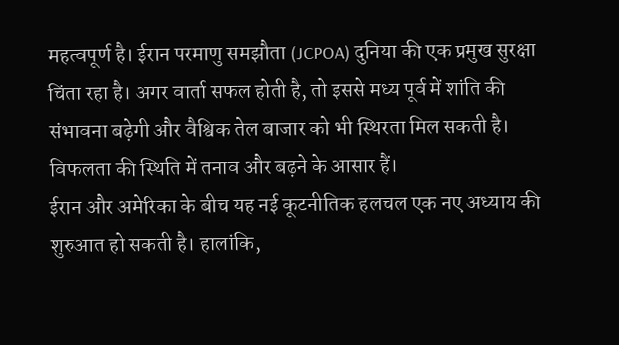महत्वपूर्ण है। ईरान परमाणु समझौता (JCPOA) दुनिया की एक प्रमुख सुरक्षा चिंता रहा है। अगर वार्ता सफल होती है, तो इससे मध्य पूर्व में शांति की संभावना बढ़ेगी और वैश्विक तेल बाजार को भी स्थिरता मिल सकती है। विफलता की स्थिति में तनाव और बढ़ने के आसार हैं।
ईरान और अमेरिका के बीच यह नई कूटनीतिक हलचल एक नए अध्याय की शुरुआत हो सकती है। हालांकि,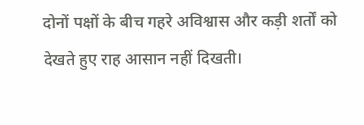दोनों पक्षों के बीच गहरे अविश्वास और कड़ी शर्तों को देखते हुए राह आसान नहीं दिखती।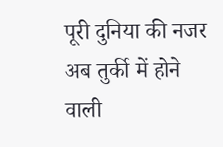पूरी दुनिया की नजर अब तुर्की में होने वाली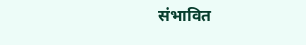संभावित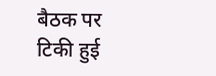बैठक पर टिकी हुई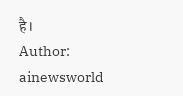है।
Author: ainewsworld